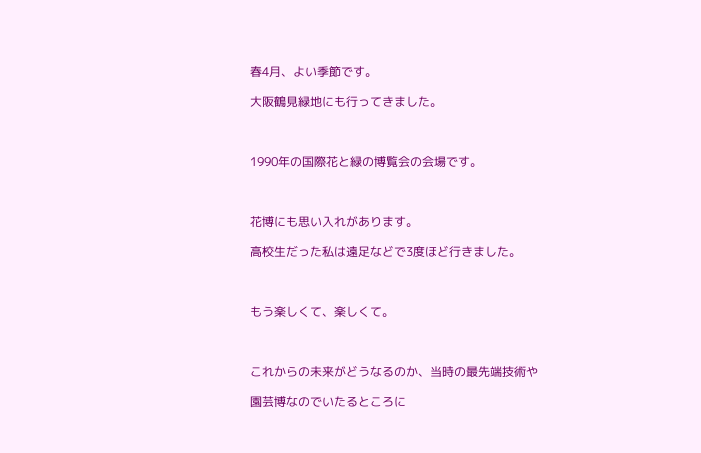春4月、よい季節です。

大阪鶴見緑地にも行ってきました。



1990年の国際花と緑の博覧会の会場です。



花博にも思い入れがあります。

高校生だった私は遠足などで3度ほど行きました。



もう楽しくて、楽しくて。



これからの未来がどうなるのか、当時の最先端技術や

園芸博なのでいたるところに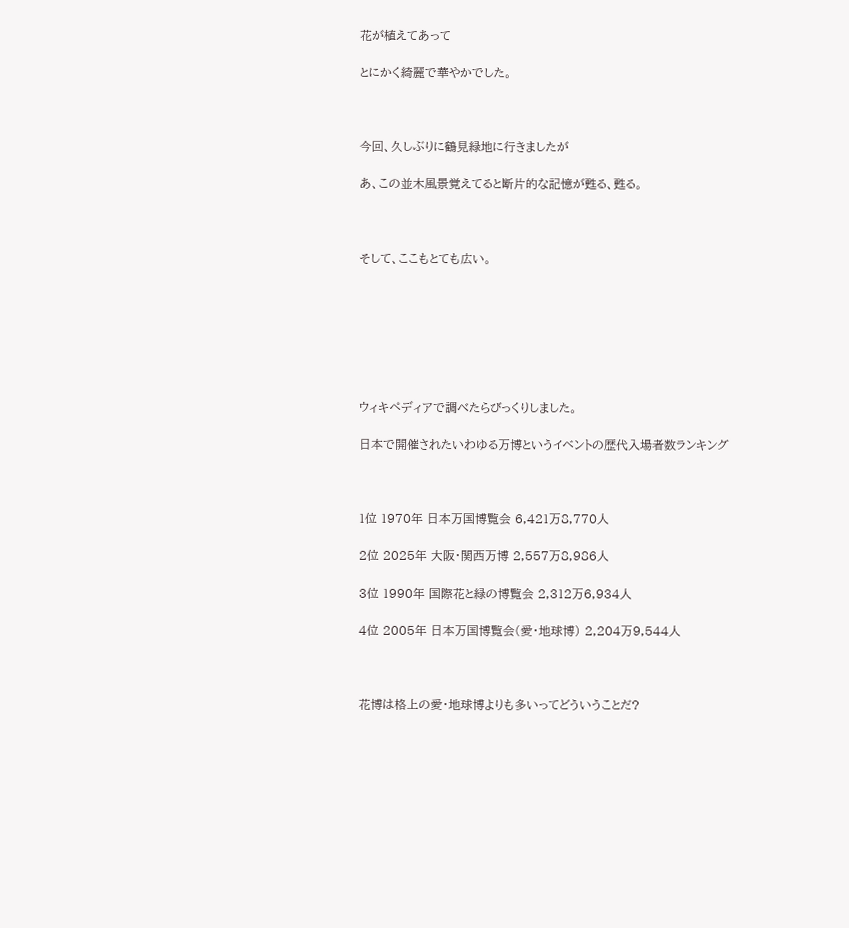花が植えてあって

とにかく綺麗で華やかでした。



今回、久しぶりに鶴見緑地に行きましたが

あ、この並木風景覚えてると断片的な記憶が甦る、甦る。



そして、ここもとても広い。







ウィキペディアで調べたらびっくりしました。

日本で開催されたいわゆる万博というイベントの歴代入場者数ランキング



1位 1970年 日本万国博覧会 6,421万8,770人

2位 2025年 大阪・関西万博 2,557万8,986人

3位 1990年 国際花と緑の博覧会 2,312万6,934人

4位 2005年 日本万国博覧会(愛・地球博) 2,204万9,544人



花博は格上の愛・地球博よりも多いってどういうことだ?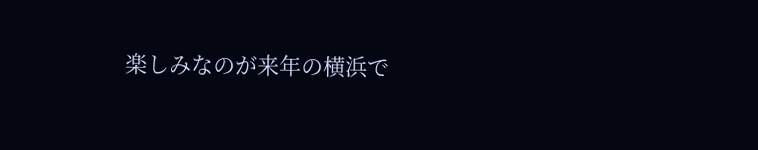楽しみなのが来年の横浜で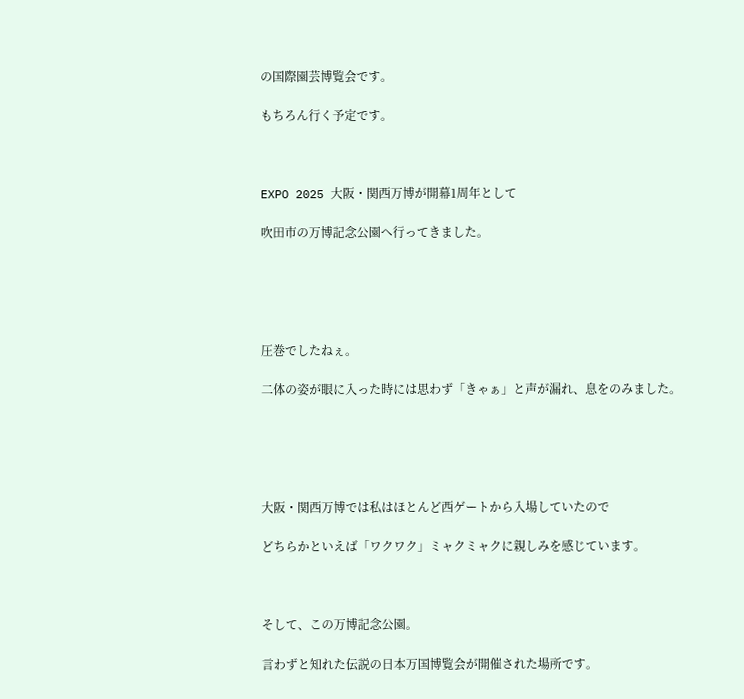の国際園芸博覧会です。

もちろん行く予定です。



EXPO 2025 大阪・関西万博が開幕1周年として

吹田市の万博記念公園へ行ってきました。





圧巻でしたねぇ。

二体の姿が眼に入った時には思わず「きゃぁ」と声が漏れ、息をのみました。





大阪・関西万博では私はほとんど西ゲートから入場していたので

どちらかといえば「ワクワク」ミャクミャクに親しみを感じています。



そして、この万博記念公園。

言わずと知れた伝説の日本万国博覧会が開催された場所です。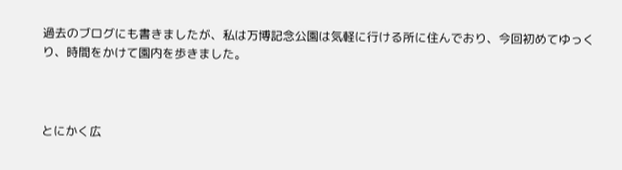過去のブログにも書きましたが、私は万博記念公園は気軽に行ける所に住んでおり、今回初めてゆっくり、時間をかけて園内を歩きました。



とにかく広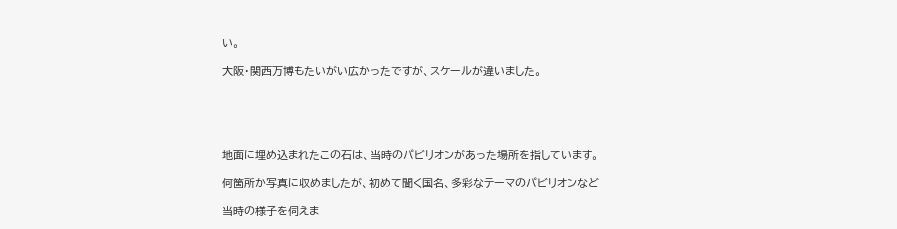い。

大阪・関西万博もたいがい広かったですが、スケールが違いました。





地面に埋め込まれたこの石は、当時のパビリオンがあった場所を指しています。

何箇所か写真に収めましたが、初めて聞く国名、多彩なテーマのパビリオンなど

当時の様子を伺えま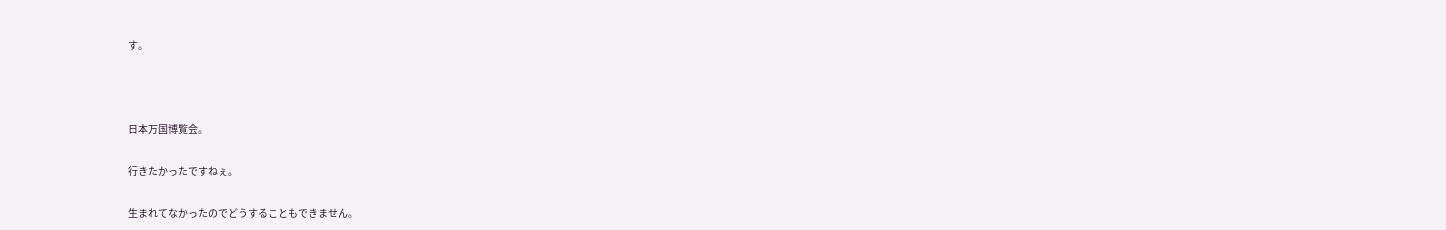す。



日本万国博覧会。

行きたかったですねぇ。

生まれてなかったのでどうすることもできません。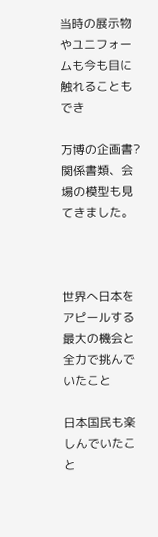当時の展示物やユニフォームも今も目に触れることもでき

万博の企画書?関係書類、会場の模型も見てきました。



世界へ日本をアピールする最大の機会と全力で挑んでいたこと

日本国民も楽しんでいたこと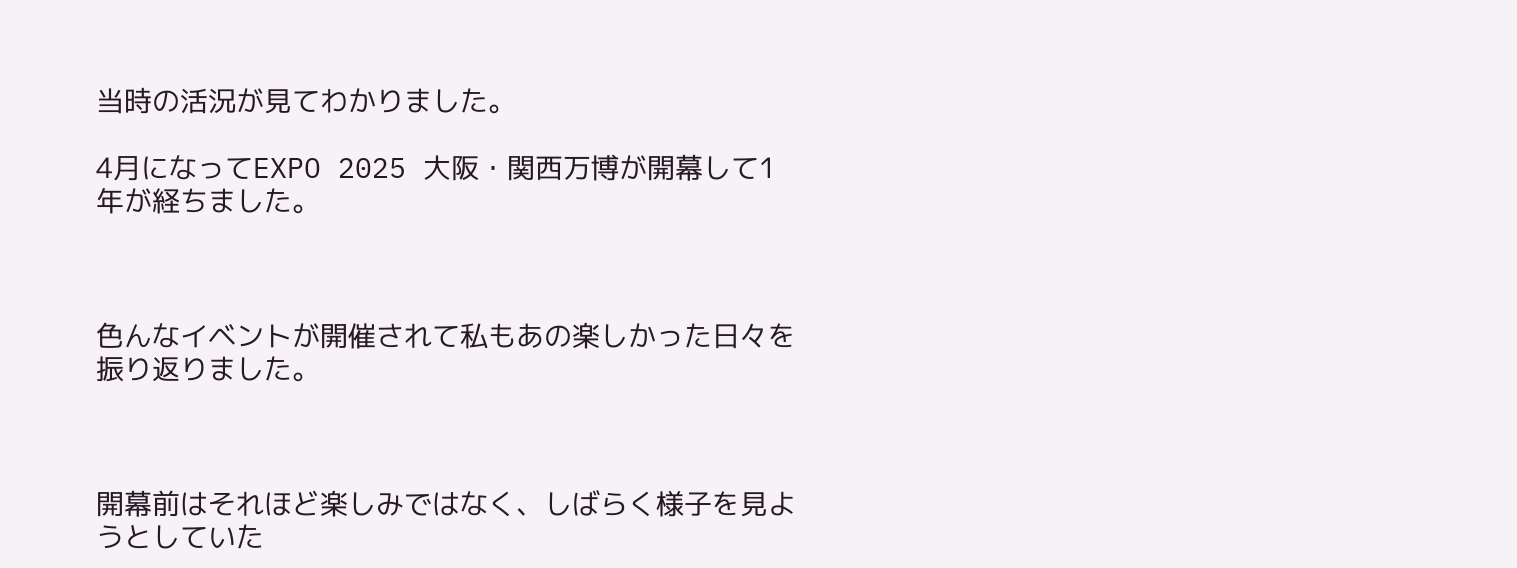当時の活況が見てわかりました。

4月になってEXPO 2025 大阪・関西万博が開幕して1年が経ちました。



色んなイベントが開催されて私もあの楽しかった日々を振り返りました。



開幕前はそれほど楽しみではなく、しばらく様子を見ようとしていた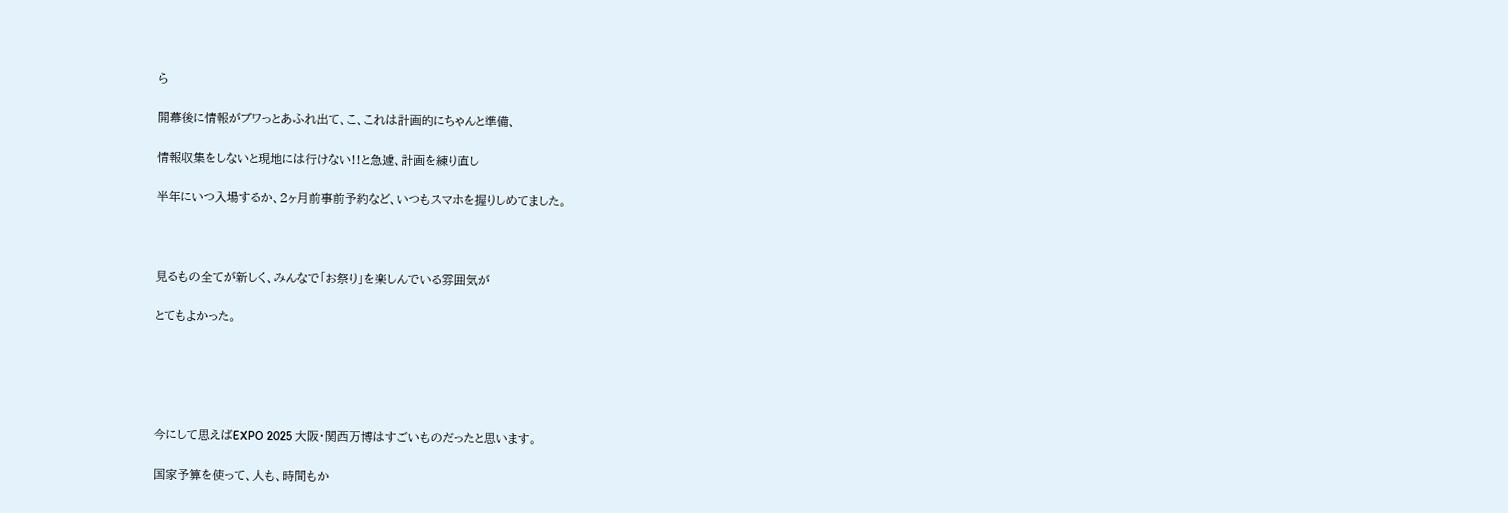ら

開幕後に情報がブワっとあふれ出て、こ、これは計画的にちゃんと準備、

情報収集をしないと現地には行けない!!と急遽、計画を練り直し

半年にいつ入場するか、2ヶ月前事前予約など、いつもスマホを握りしめてました。



見るもの全てが新しく、みんなで「お祭り」を楽しんでいる雰囲気が

とてもよかった。





今にして思えばEXPO 2025 大阪・関西万博はすごいものだったと思います。

国家予算を使って、人も、時間もか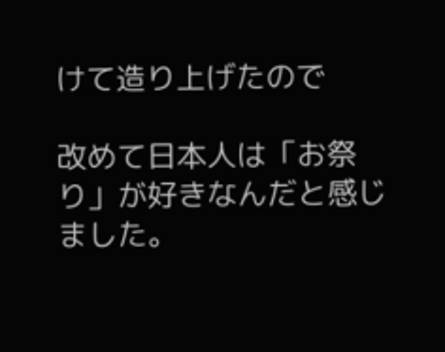けて造り上げたので

改めて日本人は「お祭り」が好きなんだと感じました。